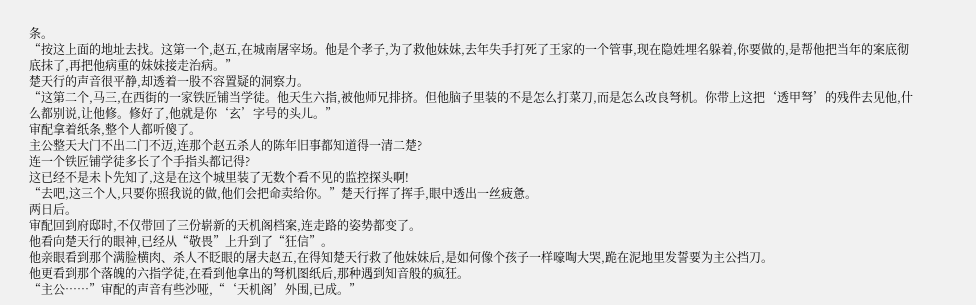条。
“按这上面的地址去找。这第一个,赵五,在城南屠宰场。他是个孝子,为了救他妹妹,去年失手打死了王家的一个管事,现在隐姓埋名躲着,你要做的,是帮他把当年的案底彻底抹了,再把他病重的妹妹接走治病。”
楚天行的声音很平静,却透着一股不容置疑的洞察力。
“这第二个,马三,在西街的一家铁匠铺当学徒。他天生六指,被他师兄排挤。但他脑子里装的不是怎么打菜刀,而是怎么改良弩机。你带上这把‘透甲弩’的残件去见他,什么都别说,让他修。修好了,他就是你‘玄’字号的头儿。”
审配拿着纸条,整个人都听傻了。
主公整天大门不出二门不迈,连那个赵五杀人的陈年旧事都知道得一清二楚?
连一个铁匠铺学徒多长了个手指头都记得?
这已经不是未卜先知了,这是在这个城里装了无数个看不见的监控探头啊!
“去吧,这三个人,只要你照我说的做,他们会把命卖给你。”楚天行挥了挥手,眼中透出一丝疲惫。
两日后。
审配回到府邸时,不仅带回了三份崭新的天机阁档案,连走路的姿势都变了。
他看向楚天行的眼神,已经从“敬畏”上升到了“狂信”。
他亲眼看到那个满脸横肉、杀人不眨眼的屠夫赵五,在得知楚天行救了他妹妹后,是如何像个孩子一样嚎啕大哭,跪在泥地里发誓要为主公挡刀。
他更看到那个落魄的六指学徒,在看到他拿出的弩机图纸后,那种遇到知音般的疯狂。
“主公……”审配的声音有些沙哑,“‘天机阁’外围,已成。”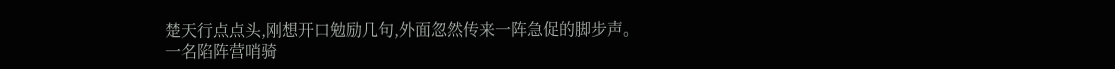楚天行点点头,刚想开口勉励几句,外面忽然传来一阵急促的脚步声。
一名陷阵营哨骑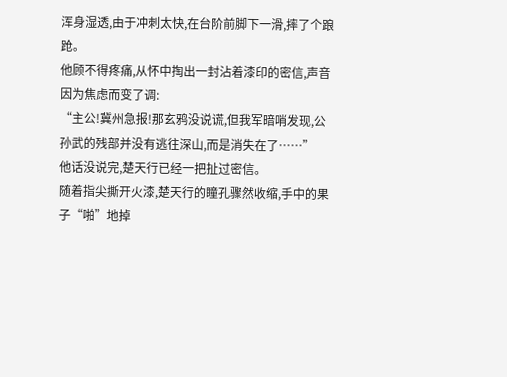浑身湿透,由于冲刺太快,在台阶前脚下一滑,摔了个踉跄。
他顾不得疼痛,从怀中掏出一封沾着漆印的密信,声音因为焦虑而变了调:
“主公!冀州急报!那玄鸦没说谎,但我军暗哨发现,公孙武的残部并没有逃往深山,而是消失在了……”
他话没说完,楚天行已经一把扯过密信。
随着指尖撕开火漆,楚天行的瞳孔骤然收缩,手中的果子“啪”地掉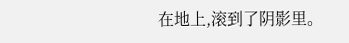在地上,滚到了阴影里。